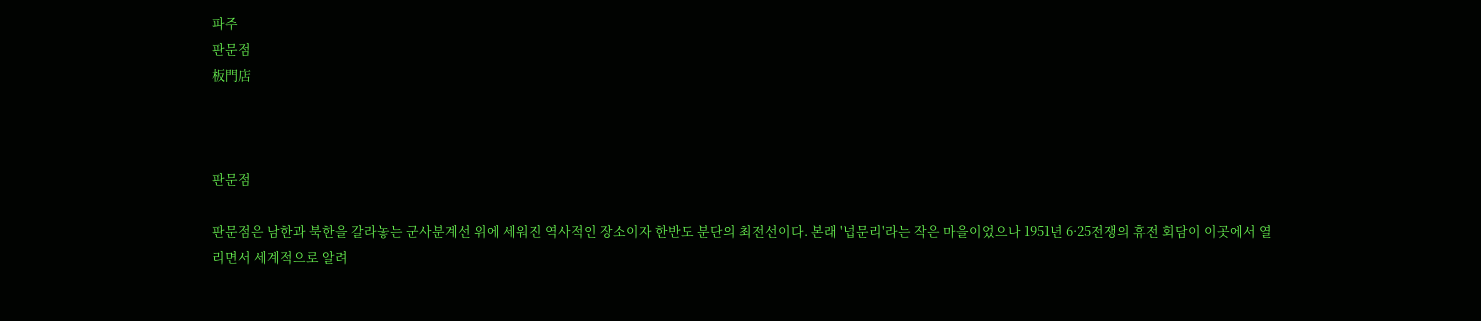파주
판문점
板門店



판문점

판문점은 남한과 북한을 갈라놓는 군사분계선 위에 세워진 역사적인 장소이자 한반도 분단의 최전선이다. 본래 '넙문리'라는 작은 마을이었으나 1951년 6·25전쟁의 휴전 회담이 이곳에서 열리면서 세계적으로 알려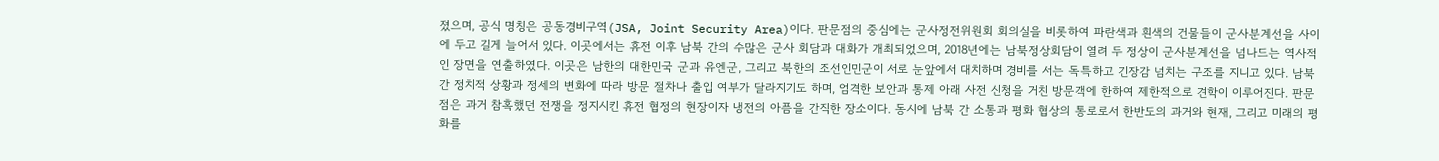졌으며, 공식 명칭은 공동경비구역(JSA, Joint Security Area)이다. 판문점의 중심에는 군사정전위원회 회의실을 비롯하여 파란색과 흰색의 건물들이 군사분계선을 사이에 두고 길게 늘어서 있다. 이곳에서는 휴전 이후 남북 간의 수많은 군사 회담과 대화가 개최되었으며, 2018년에는 남북정상회담이 열려 두 정상이 군사분계선을 넘나드는 역사적인 장면을 연출하였다. 이곳은 남한의 대한민국 군과 유엔군, 그리고 북한의 조선인민군이 서로 눈앞에서 대치하며 경비를 서는 독특하고 긴장감 넘치는 구조를 지니고 있다. 남북 간 정치적 상황과 정세의 변화에 따라 방문 절차나 출입 여부가 달라지기도 하며, 엄격한 보안과 통제 아래 사전 신청을 거친 방문객에 한하여 제한적으로 견학이 이루어진다. 판문점은 과거 참혹했던 전쟁을 정지시킨 휴전 협정의 현장이자 냉전의 아픔을 간직한 장소이다. 동시에 남북 간 소통과 평화 협상의 통로로서 한반도의 과거와 현재, 그리고 미래의 평화를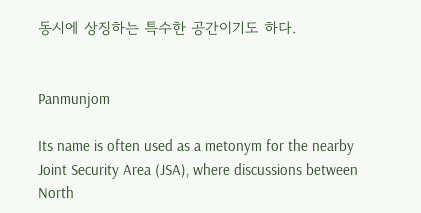동시에 상징하는 특수한 공간이기도 하다.


Panmunjom

Its name is often used as a metonym for the nearby Joint Security Area (JSA), where discussions between North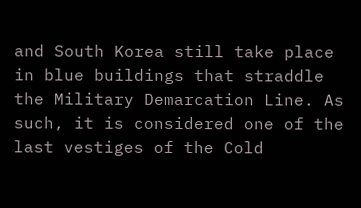and South Korea still take place in blue buildings that straddle the Military Demarcation Line. As such, it is considered one of the last vestiges of the Cold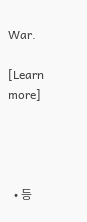War.

[Learn more]




  • 등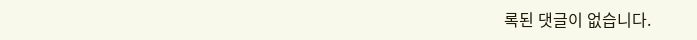록된 댓글이 없습니다.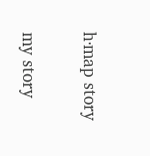h·map story

my story